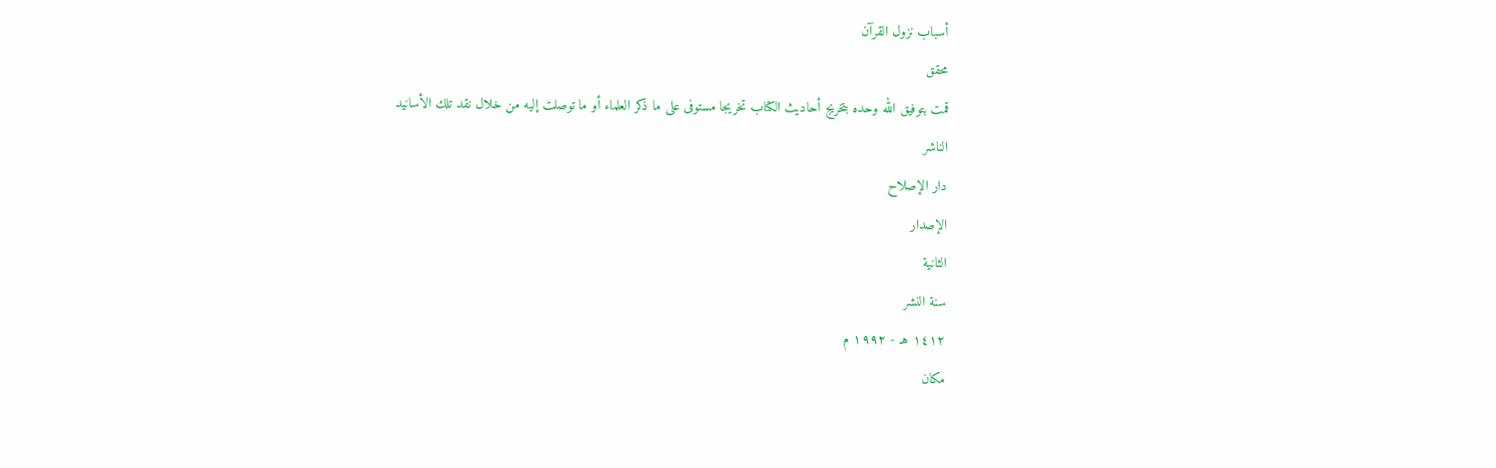أسباب نزول القرآن
محقق
قمت بتوفيق الله وحده بتخريج أحاديث الكتاب تخريجا مستوفى على ما ذكر العلماء أو ما توصلت إليه من خلال نقد تلك الأسانيد
الناشر
دار الإصلاح
الإصدار
الثانية
سنة النشر
١٤١٢ هـ - ١٩٩٢ م
مكان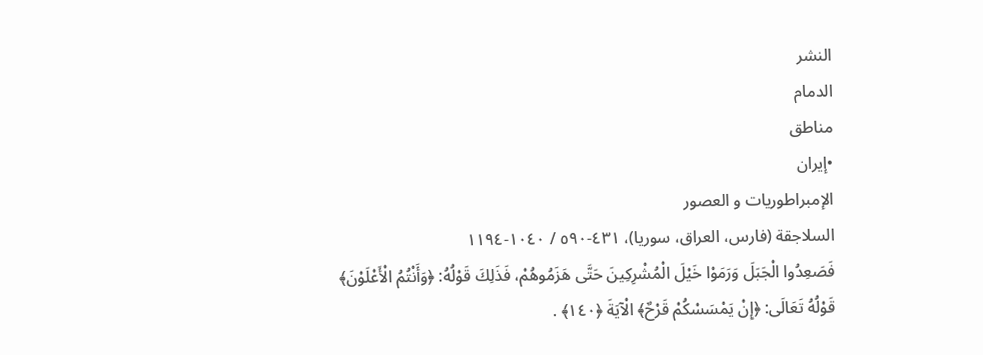النشر
الدمام
مناطق
•إيران
الإمبراطوريات و العصور
السلاجقة (فارس، العراق، سوريا)، ٤٣١-٥٩٠ / ١٠٤٠-١١٩٤
فَصَعِدُوا الْجَبَلَ وَرَمَوْا خَيْلَ الْمُشْرِكِينَ حَتَّى هَزَمُوهُمْ، فَذَلِكَ قَوْلُهُ: ﴿وَأَنْتُمُ الْأَعْلَوْنَ﴾
قَوْلُهُ تَعَالَى: ﴿إِنْ يَمْسَسْكُمْ قَرْحٌ﴾ الْآيَةَ ﴿١٤٠﴾ .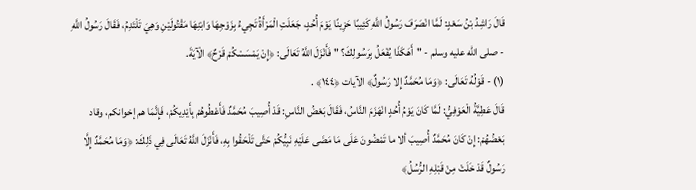قَالَ رَاشِدُ بْنُ سَعْدٍ: لَمَّا انْصَرَفَ رَسُولُ اللَّهِ كَئِيبًا حَزِينًا يَوْمَ أُحُدٍ، جَعَلَتِ الْمَرْأَةُ تَجِيءُ بِزَوْجِهَا وَابْنِهَا مَقْتُولَيْنِ وَهِيَ تَلْتَدِمُ، فَقَالَ رَسُولُ اللَّهِ - صلى الله عليه وسلم - "أَهَكَذَا يُفْعَلُ بِرَسُولِكَ؟ " فَأَنْزَلَ اللَّهُ تَعَالَى: ﴿إِنْ يَمْسَسْكُمْ قَرْحٌ﴾ الْآيَةَ.
(١) - قَوْلُهُ تَعَالَى: ﴿وَمَا مُحَمَّدٌ إِلا رَسُولٌ﴾ الآيات ﴿١٤٤﴾ .
قَالَ عَطِيَّةُ الْعَوْفِيُّ: لَمَّا كَانَ يَوْمُ أُحُدٍ انْهَزَمَ النَّاسُ، فَقَالَ بَعْضُ النَّاسِ: قَدْ أُصِيبَ مُحَمَّدٌ فَأَعْطُوهُمْ بِأَيْدِيكُمْ، فَإِنَّمَا هم إخوانكم، وقاد بَعْضُهُمْ: إِنْ كَانَ مُحَمَّدٌ أُصِيبَ ألا ما تَمْضُونَ عَلَى مَا مَضَى عَلَيْهِ نَبِيُّكُمْ حَتَّى تَلْحَقُوا بِهِ، فَأَنْزَلَ اللَّهُ تَعَالَى فِي ذَلِكَ: ﴿وَمَا مُحَمَّدٌ إِلَّا رَسُولٌ قَدْ خَلَتْ مِنْ قَبْلِهِ الرُّسُلُ﴾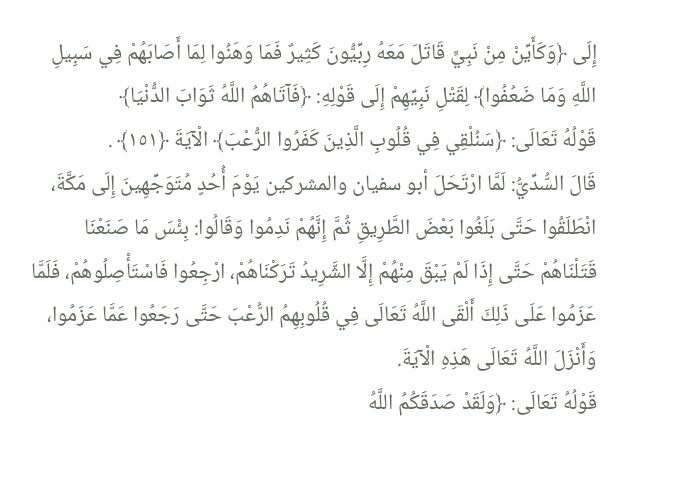إِلَى ﴿وَكَأَيِّنْ مِنْ نَبِيٍّ قَاتَلَ مَعَهُ رِبِّيُّونَ كَثِيرٌ فَمَا وَهَنُوا لِمَا أَصَابَهُمْ فِي سَبِيلِ اللَّهِ وَمَا ضَعُفُوا﴾ لِقَتْلِ نَبِيِّهِمْ إِلَى قَوْلِهِ: ﴿فَآتَاهُمُ اللَّهُ ثَوَابَ الدُّنْيَا﴾
قَوْلُهُ تَعَالَى: ﴿سَنُلْقِي فِي قُلُوبِ الَّذِينَ كَفَرُوا الرُّعْبَ﴾ الْآيَةَ ﴿١٥١﴾ .
قَالَ السُّدِّيُّ: لَمَّا ارْتَحَلَ أبو سفيان والمشركين يَوْمَ أُحُدٍ مُتَوَجِّهِينَ إِلَى مَكَّةَ، انْطَلَقُوا حَتَّى بَلَغُوا بَعْضَ الطَّرِيقِ ثُمَّ إِنَّهُمْ نَدِمُوا وَقَالُوا: بِئْسَ مَا صَنَعْنَا قَتَلْنَاهُمْ حَتَّى إِذَا لَمْ يَبْقَ مِنْهُمْ إِلَّا الشَّرِيدُ تَرَكْنَاهُمْ، ارْجِعُوا فَاسْتَأْصِلُوهُمْ، فَلَمَّا عَزَمُوا عَلَى ذَلِكَ أَلْقَى اللَّهُ تَعَالَى فِي قُلُوبِهِمُ الرُّعْبَ حَتَّى رَجَعُوا عَمَّا عَزَمُوا، وَأَنْزَلَ اللَّهُ تَعَالَى هَذِهِ الْآيَةَ.
قَوْلُهُ تَعَالَى: ﴿وَلَقَدْ صَدَقَكُمُ اللَّهُ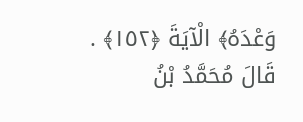وَعْدَهُ﴾ الْآيَةَ ﴿١٥٢﴾ .
قَالَ مُحَمَّدُ بْنُ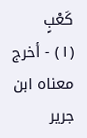كَعْبٍ
(١) - أخرج معناه ابن جرير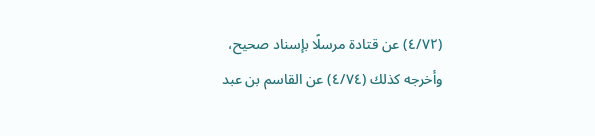(٤/٧٢) عن قتادة مرسلًا بإسناد صحيح، وأخرجه كذلك (٤/٧٤) عن القاسم بن عبد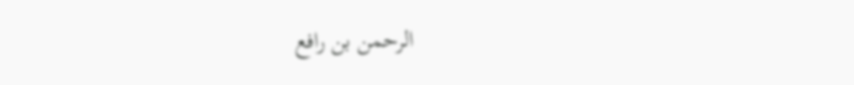الرحمن بن رافع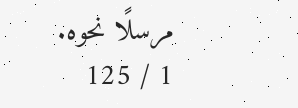مرسلًا نحوه.
1 / 125